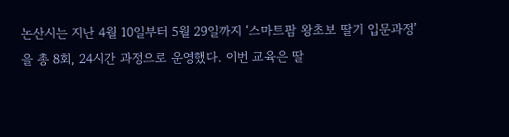논산시는 지난 4월 10일부터 5월 29일까지 ‘스마트팜 왕초보 딸기 입문과정’을 총 8회, 24시간 과정으로 운영했다. 이번 교육은 딸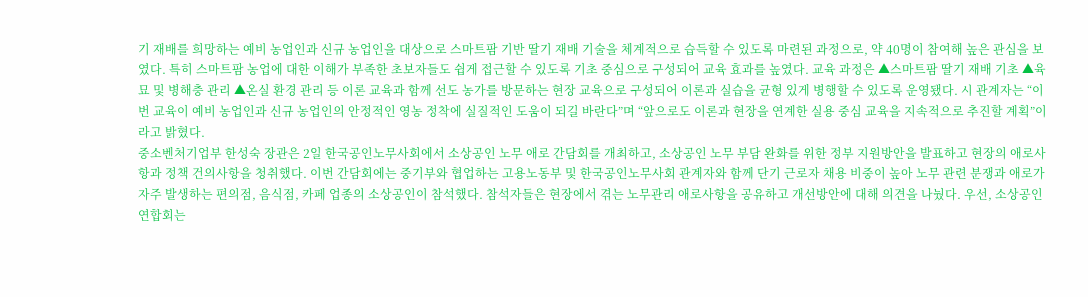기 재배를 희망하는 예비 농업인과 신규 농업인을 대상으로 스마트팜 기반 딸기 재배 기술을 체계적으로 습득할 수 있도록 마련된 과정으로, 약 40명이 참여해 높은 관심을 보였다. 특히 스마트팜 농업에 대한 이해가 부족한 초보자들도 쉽게 접근할 수 있도록 기초 중심으로 구성되어 교육 효과를 높였다. 교육 과정은 ▲스마트팜 딸기 재배 기초 ▲육묘 및 병해충 관리 ▲온실 환경 관리 등 이론 교육과 함께 선도 농가를 방문하는 현장 교육으로 구성되어 이론과 실습을 균형 있게 병행할 수 있도록 운영됐다. 시 관계자는 “이번 교육이 예비 농업인과 신규 농업인의 안정적인 영농 정착에 실질적인 도움이 되길 바란다”며 “앞으로도 이론과 현장을 연계한 실용 중심 교육을 지속적으로 추진할 계획”이라고 밝혔다.
중소벤처기업부 한성숙 장관은 2일 한국공인노무사회에서 소상공인 노무 애로 간담회를 개최하고, 소상공인 노무 부담 완화를 위한 정부 지원방안을 발표하고 현장의 애로사항과 정책 건의사항을 청취했다. 이번 간담회에는 중기부와 협업하는 고용노동부 및 한국공인노무사회 관계자와 함께 단기 근로자 채용 비중이 높아 노무 관련 분쟁과 애로가 자주 발생하는 편의점, 음식점, 카페 업종의 소상공인이 참석했다. 참석자들은 현장에서 겪는 노무관리 애로사항을 공유하고 개선방안에 대해 의견을 나눴다. 우선, 소상공인연합회는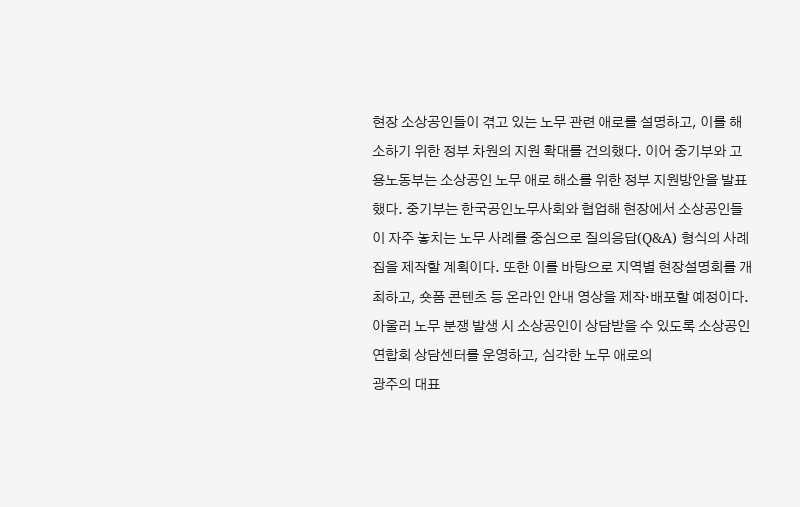현장 소상공인들이 겪고 있는 노무 관련 애로를 설명하고, 이를 해소하기 위한 정부 차원의 지원 확대를 건의했다. 이어 중기부와 고용노동부는 소상공인 노무 애로 해소를 위한 정부 지원방안을 발표했다. 중기부는 한국공인노무사회와 협업해 현장에서 소상공인들이 자주 놓치는 노무 사례를 중심으로 질의응답(Q&A) 형식의 사례집을 제작할 계획이다. 또한 이를 바탕으로 지역별 현장설명회를 개최하고, 숏폼 콘텐츠 등 온라인 안내 영상을 제작·배포할 예정이다. 아울러 노무 분쟁 발생 시 소상공인이 상담받을 수 있도록 소상공인연합회 상담센터를 운영하고, 심각한 노무 애로의
광주의 대표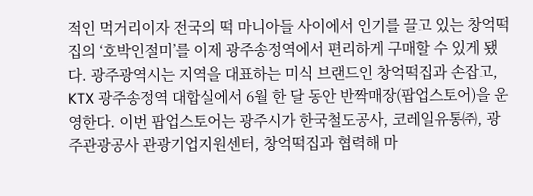적인 먹거리이자 전국의 떡 마니아들 사이에서 인기를 끌고 있는 창억떡집의 ‘호박인절미’를 이제 광주송정역에서 편리하게 구매할 수 있게 됐다. 광주광역시는 지역을 대표하는 미식 브랜드인 창억떡집과 손잡고, KTX 광주송정역 대합실에서 6월 한 달 동안 반짝매장(팝업스토어)을 운영한다. 이번 팝업스토어는 광주시가 한국철도공사, 코레일유통㈜, 광주관광공사 관광기업지원센터, 창억떡집과 협력해 마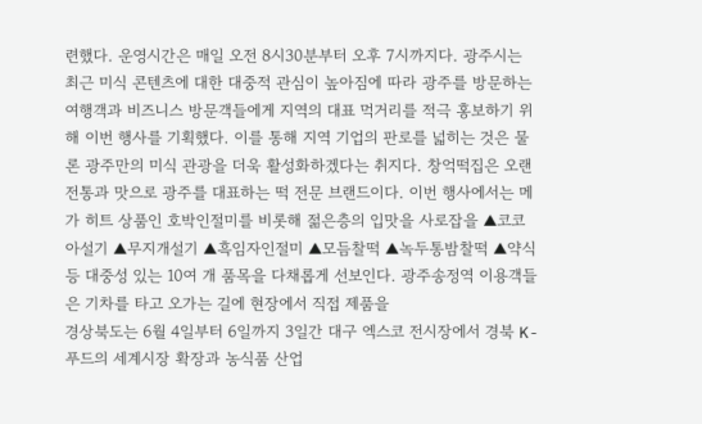련했다. 운영시간은 매일 오전 8시30분부터 오후 7시까지다. 광주시는 최근 미식 콘텐츠에 대한 대중적 관심이 높아짐에 따라 광주를 방문하는 여행객과 비즈니스 방문객들에게 지역의 대표 먹거리를 적극 홍보하기 위해 이번 행사를 기획했다. 이를 통해 지역 기업의 판로를 넓히는 것은 물론 광주만의 미식 관광을 더욱 활성화하겠다는 취지다. 창억떡집은 오랜 전통과 맛으로 광주를 대표하는 떡 전문 브랜드이다. 이번 행사에서는 메가 히트 상품인 호박인절미를 비롯해 젊은층의 입맛을 사로잡을 ▲코코아설기 ▲무지개설기 ▲흑임자인절미 ▲모듬찰떡 ▲녹두통밤찰떡 ▲약식 등 대중성 있는 10여 개 품목을 다채롭게 선보인다. 광주송정역 이용객들은 기차를 타고 오가는 길에 현장에서 직접 제품을
경상북도는 6월 4일부터 6일까지 3일간 대구 엑스코 전시장에서 경북 K-푸드의 세계시장 확장과 농식품 산업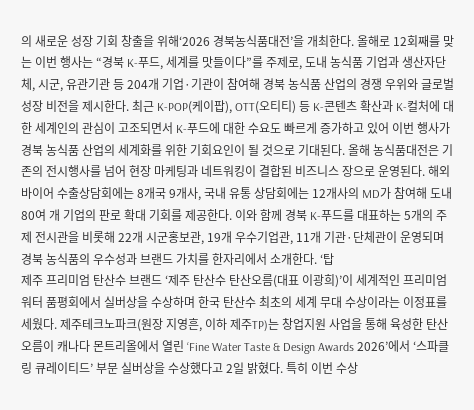의 새로운 성장 기회 창출을 위해‘2026 경북농식품대전’을 개최한다. 올해로 12회째를 맞는 이번 행사는 “경북 K-푸드, 세계를 맛들이다”를 주제로, 도내 농식품 기업과 생산자단체, 시군, 유관기관 등 204개 기업·기관이 참여해 경북 농식품 산업의 경쟁 우위와 글로벌 성장 비전을 제시한다. 최근 K-POP(케이팝), OTT(오티티) 등 K-콘텐츠 확산과 K-컬처에 대한 세계인의 관심이 고조되면서 K-푸드에 대한 수요도 빠르게 증가하고 있어 이번 행사가 경북 농식품 산업의 세계화를 위한 기회요인이 될 것으로 기대된다. 올해 농식품대전은 기존의 전시행사를 넘어 현장 마케팅과 네트워킹이 결합된 비즈니스 장으로 운영된다. 해외 바이어 수출상담회에는 8개국 9개사, 국내 유통 상담회에는 12개사의 MD가 참여해 도내 80여 개 기업의 판로 확대 기회를 제공한다. 이와 함께 경북 K-푸드를 대표하는 5개의 주제 전시관을 비롯해 22개 시군홍보관, 19개 우수기업관, 11개 기관·단체관이 운영되며 경북 농식품의 우수성과 브랜드 가치를 한자리에서 소개한다. ‘탑
제주 프리미엄 탄산수 브랜드 ‘제주 탄산수 탄산오름(대표 이광희)’이 세계적인 프리미엄 워터 품평회에서 실버상을 수상하며 한국 탄산수 최초의 세계 무대 수상이라는 이정표를 세웠다. 제주테크노파크(원장 지영흔, 이하 제주TP)는 창업지원 사업을 통해 육성한 탄산오름이 캐나다 몬트리올에서 열린 ‘Fine Water Taste & Design Awards 2026’에서 ‘스파클링 큐레이티드’ 부문 실버상을 수상했다고 2일 밝혔다. 특히 이번 수상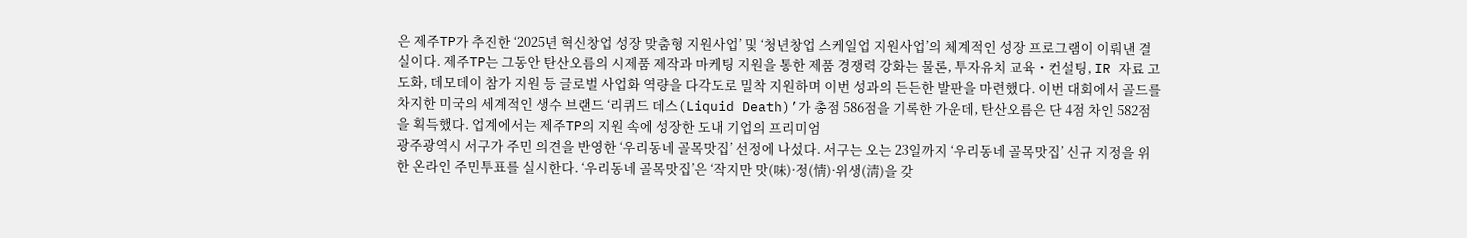은 제주TP가 추진한 ‘2025년 혁신창업 성장 맞춤형 지원사업’ 및 ‘청년창업 스케일업 지원사업’의 체계적인 성장 프로그램이 이뤄낸 결실이다. 제주TP는 그동안 탄산오름의 시제품 제작과 마케팅 지원을 통한 제품 경쟁력 강화는 물론, 투자유치 교육・컨설팅, IR 자료 고도화, 데모데이 참가 지원 등 글로벌 사업화 역량을 다각도로 밀착 지원하며 이번 성과의 든든한 발판을 마련했다. 이번 대회에서 골드를 차지한 미국의 세계적인 생수 브랜드 ‘리퀴드 데스(Liquid Death)’가 총점 586점을 기록한 가운데, 탄산오름은 단 4점 차인 582점을 획득했다. 업계에서는 제주TP의 지원 속에 성장한 도내 기업의 프리미엄
광주광역시 서구가 주민 의견을 반영한 ‘우리동네 골목맛집’ 선정에 나섰다. 서구는 오는 23일까지 ‘우리동네 골목맛집’ 신규 지정을 위한 온라인 주민투표를 실시한다. ‘우리동네 골목맛집’은 ‘작지만 맛(味)·정(情)·위생(淸)을 갖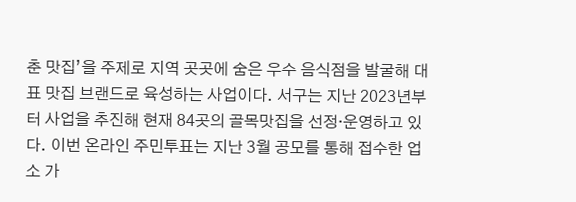춘 맛집’을 주제로 지역 곳곳에 숨은 우수 음식점을 발굴해 대표 맛집 브랜드로 육성하는 사업이다. 서구는 지난 2023년부터 사업을 추진해 현재 84곳의 골목맛집을 선정·운영하고 있다. 이번 온라인 주민투표는 지난 3월 공모를 통해 접수한 업소 가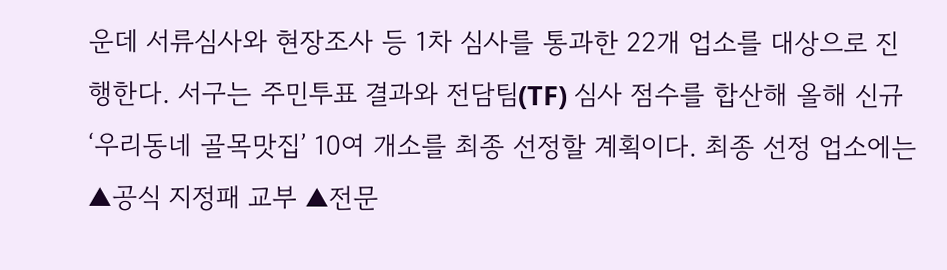운데 서류심사와 현장조사 등 1차 심사를 통과한 22개 업소를 대상으로 진행한다. 서구는 주민투표 결과와 전담팀(TF) 심사 점수를 합산해 올해 신규 ‘우리동네 골목맛집’ 10여 개소를 최종 선정할 계획이다. 최종 선정 업소에는 ▲공식 지정패 교부 ▲전문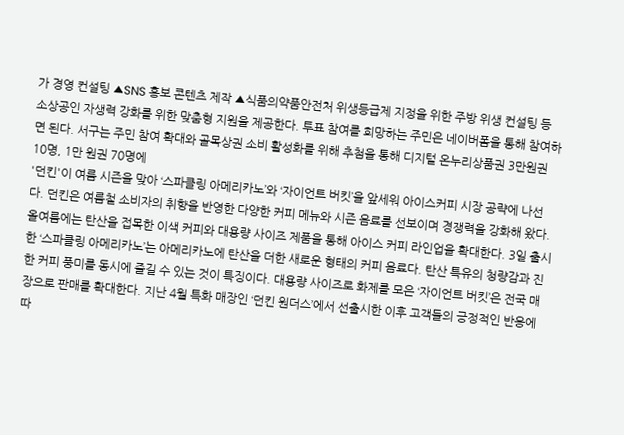가 경영 컨설팅 ▲SNS 홍보 콘텐츠 제작 ▲식품의약품안전처 위생등급제 지정을 위한 주방 위생 컨설팅 등 소상공인 자생력 강화를 위한 맞춤형 지원을 제공한다. 투표 참여를 희망하는 주민은 네이버폼을 통해 참여하면 된다. 서구는 주민 참여 확대와 골목상권 소비 활성화를 위해 추첨을 통해 디지털 온누리상품권 3만원권 10명, 1만 원권 70명에
'던킨'이 여름 시즌을 맞아 ‘스파클링 아메리카노’와 ‘자이언트 버킷’을 앞세워 아이스커피 시장 공략에 나선다. 던킨은 여름철 소비자의 취향을 반영한 다양한 커피 메뉴와 시즌 음료를 선보이며 경쟁력을 강화해 왔다. 올여름에는 탄산을 접목한 이색 커피와 대용량 사이즈 제품을 통해 아이스 커피 라인업을 확대한다. 3일 출시한 ‘스파클링 아메리카노’는 아메리카노에 탄산을 더한 새로운 형태의 커피 음료다. 탄산 특유의 청량감과 진한 커피 풍미를 동시에 즐길 수 있는 것이 특징이다. 대용량 사이즈로 화제를 모은 ‘자이언트 버킷’은 전국 매장으로 판매를 확대한다. 지난 4월 특화 매장인 ‘던킨 원더스’에서 선출시한 이후 고객들의 긍정적인 반응에 따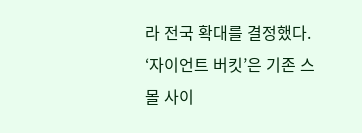라 전국 확대를 결정했다. ‘자이언트 버킷’은 기존 스몰 사이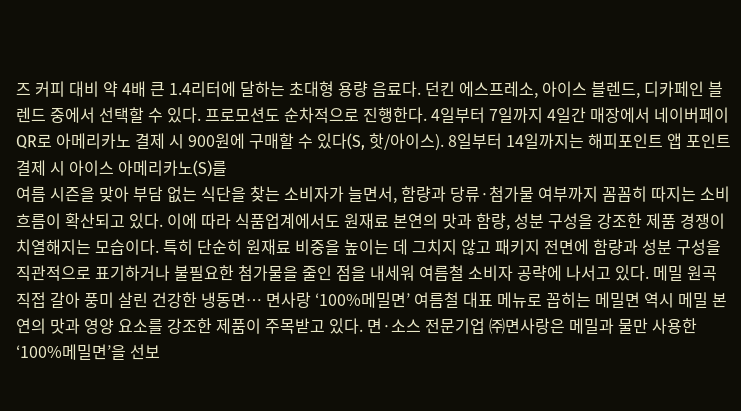즈 커피 대비 약 4배 큰 1.4리터에 달하는 초대형 용량 음료다. 던킨 에스프레소, 아이스 블렌드, 디카페인 블렌드 중에서 선택할 수 있다. 프로모션도 순차적으로 진행한다. 4일부터 7일까지 4일간 매장에서 네이버페이 QR로 아메리카노 결제 시 900원에 구매할 수 있다(S, 핫/아이스). 8일부터 14일까지는 해피포인트 앱 포인트 결제 시 아이스 아메리카노(S)를
여름 시즌을 맞아 부담 없는 식단을 찾는 소비자가 늘면서, 함량과 당류·첨가물 여부까지 꼼꼼히 따지는 소비 흐름이 확산되고 있다. 이에 따라 식품업계에서도 원재료 본연의 맛과 함량, 성분 구성을 강조한 제품 경쟁이 치열해지는 모습이다. 특히 단순히 원재료 비중을 높이는 데 그치지 않고 패키지 전면에 함량과 성분 구성을 직관적으로 표기하거나 불필요한 첨가물을 줄인 점을 내세워 여름철 소비자 공략에 나서고 있다. 메밀 원곡 직접 갈아 풍미 살린 건강한 냉동면… 면사랑 ‘100%메밀면’ 여름철 대표 메뉴로 꼽히는 메밀면 역시 메밀 본연의 맛과 영양 요소를 강조한 제품이 주목받고 있다. 면·소스 전문기업 ㈜면사랑은 메밀과 물만 사용한 ‘100%메밀면’을 선보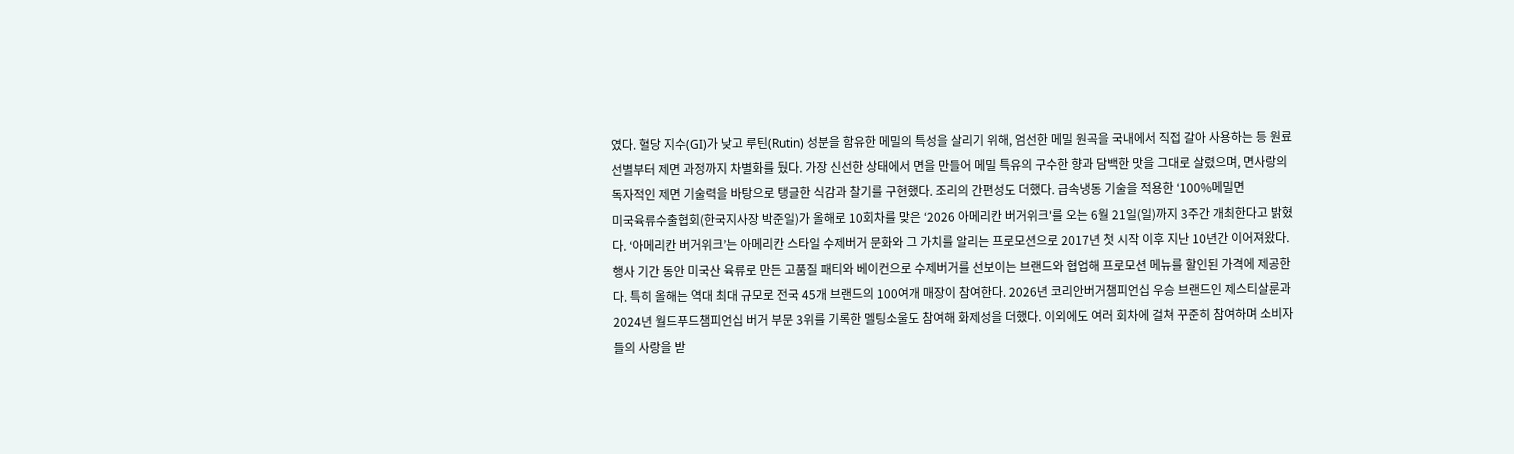였다. 혈당 지수(GI)가 낮고 루틴(Rutin) 성분을 함유한 메밀의 특성을 살리기 위해, 엄선한 메밀 원곡을 국내에서 직접 갈아 사용하는 등 원료 선별부터 제면 과정까지 차별화를 뒀다. 가장 신선한 상태에서 면을 만들어 메밀 특유의 구수한 향과 담백한 맛을 그대로 살렸으며, 면사랑의 독자적인 제면 기술력을 바탕으로 탱글한 식감과 찰기를 구현했다. 조리의 간편성도 더했다. 급속냉동 기술을 적용한 ‘100%메밀면
미국육류수출협회(한국지사장 박준일)가 올해로 10회차를 맞은 ‘2026 아메리칸 버거위크'를 오는 6월 21일(일)까지 3주간 개최한다고 밝혔다. ‘아메리칸 버거위크’는 아메리칸 스타일 수제버거 문화와 그 가치를 알리는 프로모션으로 2017년 첫 시작 이후 지난 10년간 이어져왔다. 행사 기간 동안 미국산 육류로 만든 고품질 패티와 베이컨으로 수제버거를 선보이는 브랜드와 협업해 프로모션 메뉴를 할인된 가격에 제공한다. 특히 올해는 역대 최대 규모로 전국 45개 브랜드의 100여개 매장이 참여한다. 2026년 코리안버거챔피언십 우승 브랜드인 제스티살룬과 2024년 월드푸드챔피언십 버거 부문 3위를 기록한 멜팅소울도 참여해 화제성을 더했다. 이외에도 여러 회차에 걸쳐 꾸준히 참여하며 소비자들의 사랑을 받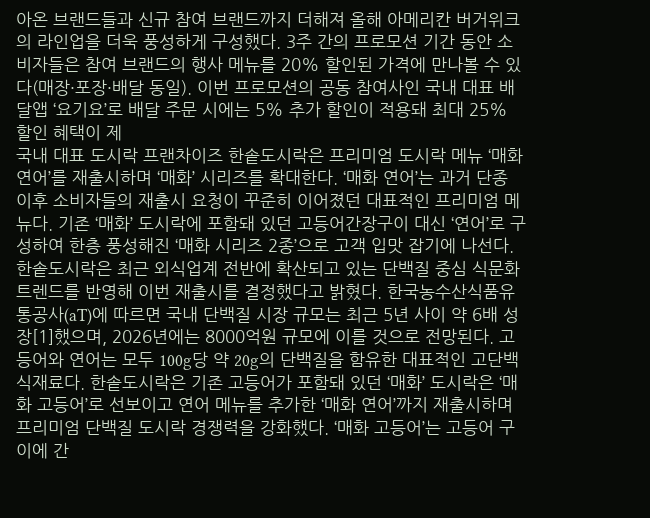아온 브랜드들과 신규 참여 브랜드까지 더해져 올해 아메리칸 버거위크의 라인업을 더욱 풍성하게 구성했다. 3주 간의 프로모션 기간 동안 소비자들은 참여 브랜드의 행사 메뉴를 20% 할인된 가격에 만나볼 수 있다(매장·포장·배달 동일). 이번 프로모션의 공동 참여사인 국내 대표 배달앱 ‘요기요’로 배달 주문 시에는 5% 추가 할인이 적용돼 최대 25% 할인 혜택이 제
국내 대표 도시락 프랜차이즈 한솥도시락은 프리미엄 도시락 메뉴 ‘매화 연어’를 재출시하며 ‘매화’ 시리즈를 확대한다. ‘매화 연어’는 과거 단종 이후 소비자들의 재출시 요청이 꾸준히 이어졌던 대표적인 프리미엄 메뉴다. 기존 ‘매화’ 도시락에 포함돼 있던 고등어간장구이 대신 ‘연어’로 구성하여 한층 풍성해진 ‘매화 시리즈 2종’으로 고객 입맛 잡기에 나선다. 한솥도시락은 최근 외식업계 전반에 확산되고 있는 단백질 중심 식문화 트렌드를 반영해 이번 재출시를 결정했다고 밝혔다. 한국농수산식품유통공사(aT)에 따르면 국내 단백질 시장 규모는 최근 5년 사이 약 6배 성장[1]했으며, 2026년에는 8000억원 규모에 이를 것으로 전망된다. 고등어와 연어는 모두 100g당 약 20g의 단백질을 함유한 대표적인 고단백 식재료다. 한솥도시락은 기존 고등어가 포함돼 있던 ‘매화’ 도시락은 ‘매화 고등어’로 선보이고 연어 메뉴를 추가한 ‘매화 연어’까지 재출시하며 프리미엄 단백질 도시락 경쟁력을 강화했다. ‘매화 고등어’는 고등어 구이에 간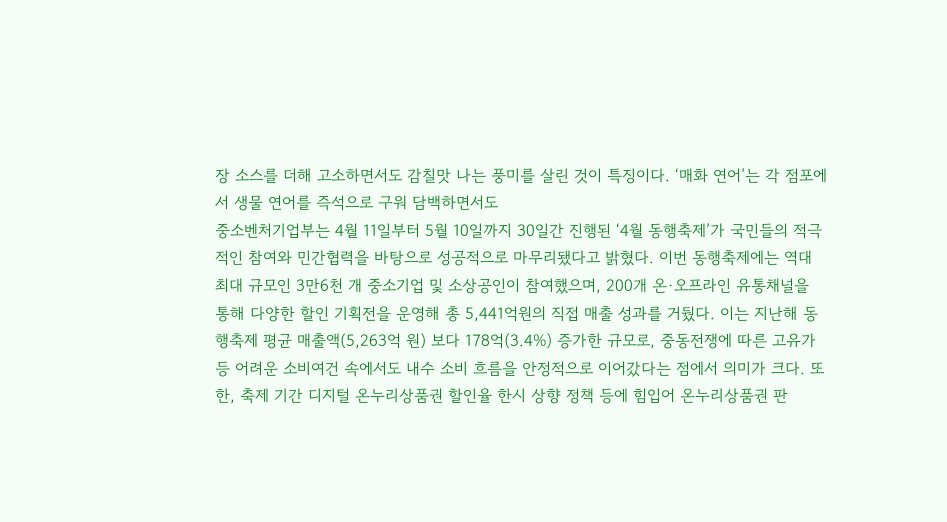장 소스를 더해 고소하면서도 감칠맛 나는 풍미를 살린 것이 특징이다. ‘매화 연어’는 각 점포에서 생물 연어를 즉석으로 구워 담백하면서도
중소벤처기업부는 4월 11일부터 5월 10일까지 30일간 진행된 ‘4월 동행축제’가 국민들의 적극적인 참여와 민간협력을 바탕으로 성공적으로 마무리됐다고 밝혔다. 이번 동행축제에는 역대 최대 규모인 3만6천 개 중소기업 및 소상공인이 참여했으며, 200개 온·오프라인 유통채널을 통해 다양한 할인 기획전을 운영해 총 5,441억원의 직접 매출 성과를 거뒀다. 이는 지난해 동행축제 평균 매출액(5,263억 원) 보다 178억(3.4%) 증가한 규모로, 중동전쟁에 따른 고유가 등 어려운 소비여건 속에서도 내수 소비 흐름을 안정적으로 이어갔다는 점에서 의미가 크다. 또한, 축제 기간 디지털 온누리상품권 할인율 한시 상향 정책 등에 힘입어 온누리상품권 판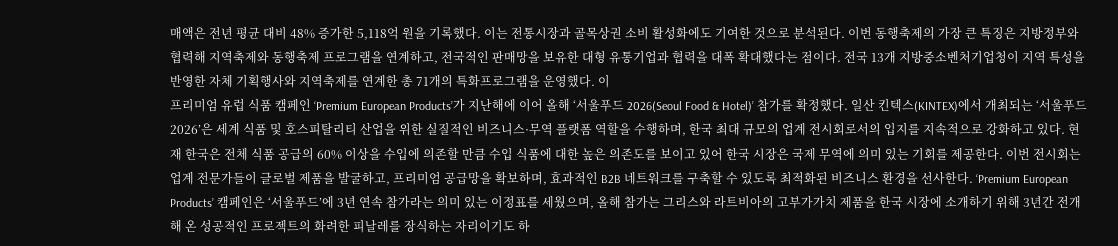매액은 전년 평균 대비 48% 증가한 5,118억 원을 기록했다. 이는 전통시장과 골목상권 소비 활성화에도 기여한 것으로 분석된다. 이번 동행축제의 가장 큰 특징은 지방정부와 협력해 지역축제와 동행축제 프로그램을 연계하고, 전국적인 판매망을 보유한 대형 유통기업과 협력을 대폭 확대했다는 점이다. 전국 13개 지방중소벤처기업청이 지역 특성을 반영한 자체 기획행사와 지역축제를 연계한 총 71개의 특화프로그램을 운영했다. 이
프리미엄 유럽 식품 캠페인 ‘Premium European Products’가 지난해에 이어 올해 ‘서울푸드 2026(Seoul Food & Hotel)’ 참가를 확정했다. 일산 킨텍스(KINTEX)에서 개최되는 ‘서울푸드 2026’은 세계 식품 및 호스피탈리티 산업을 위한 실질적인 비즈니스·무역 플랫폼 역할을 수행하며, 한국 최대 규모의 업계 전시회로서의 입지를 지속적으로 강화하고 있다. 현재 한국은 전체 식품 공급의 60% 이상을 수입에 의존할 만큼 수입 식품에 대한 높은 의존도를 보이고 있어 한국 시장은 국제 무역에 의미 있는 기회를 제공한다. 이번 전시회는 업계 전문가들이 글로벌 제품을 발굴하고, 프리미엄 공급망을 확보하며, 효과적인 B2B 네트워크를 구축할 수 있도록 최적화된 비즈니스 환경을 선사한다. ‘Premium European Products’ 캠페인은 ‘서울푸드’에 3년 연속 참가라는 의미 있는 이정표를 세웠으며, 올해 참가는 그리스와 라트비아의 고부가가치 제품을 한국 시장에 소개하기 위해 3년간 전개해 온 성공적인 프로젝트의 화려한 피날레를 장식하는 자리이기도 하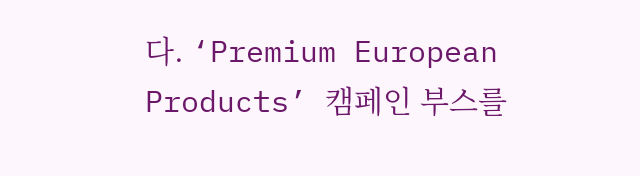다. ‘Premium European Products’ 캠페인 부스를